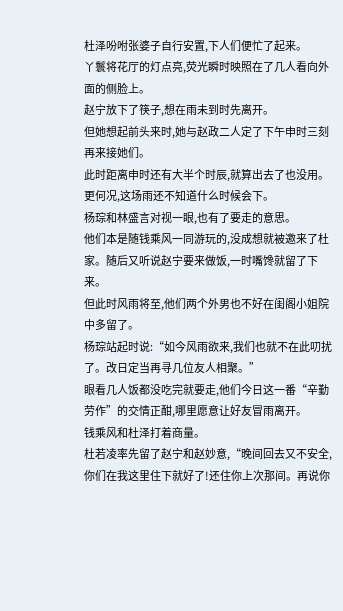杜泽吩咐张婆子自行安置,下人们便忙了起来。
丫鬟将花厅的灯点亮,荧光瞬时映照在了几人看向外面的侧脸上。
赵宁放下了筷子,想在雨未到时先离开。
但她想起前头来时,她与赵政二人定了下午申时三刻再来接她们。
此时距离申时还有大半个时辰,就算出去了也没用。更何况,这场雨还不知道什么时候会下。
杨琮和林盛言对视一眼,也有了要走的意思。
他们本是随钱乘风一同游玩的,没成想就被邀来了杜家。随后又听说赵宁要来做饭,一时嘴馋就留了下来。
但此时风雨将至,他们两个外男也不好在闺阁小姐院中多留了。
杨琮站起时说:“如今风雨欲来,我们也就不在此叨扰了。改日定当再寻几位友人相聚。”
眼看几人饭都没吃完就要走,他们今日这一番“辛勤劳作”的交情正酣,哪里愿意让好友冒雨离开。
钱乘风和杜泽打着商量。
杜若凌率先留了赵宁和赵妙意,“晚间回去又不安全,你们在我这里住下就好了!还住你上次那间。再说你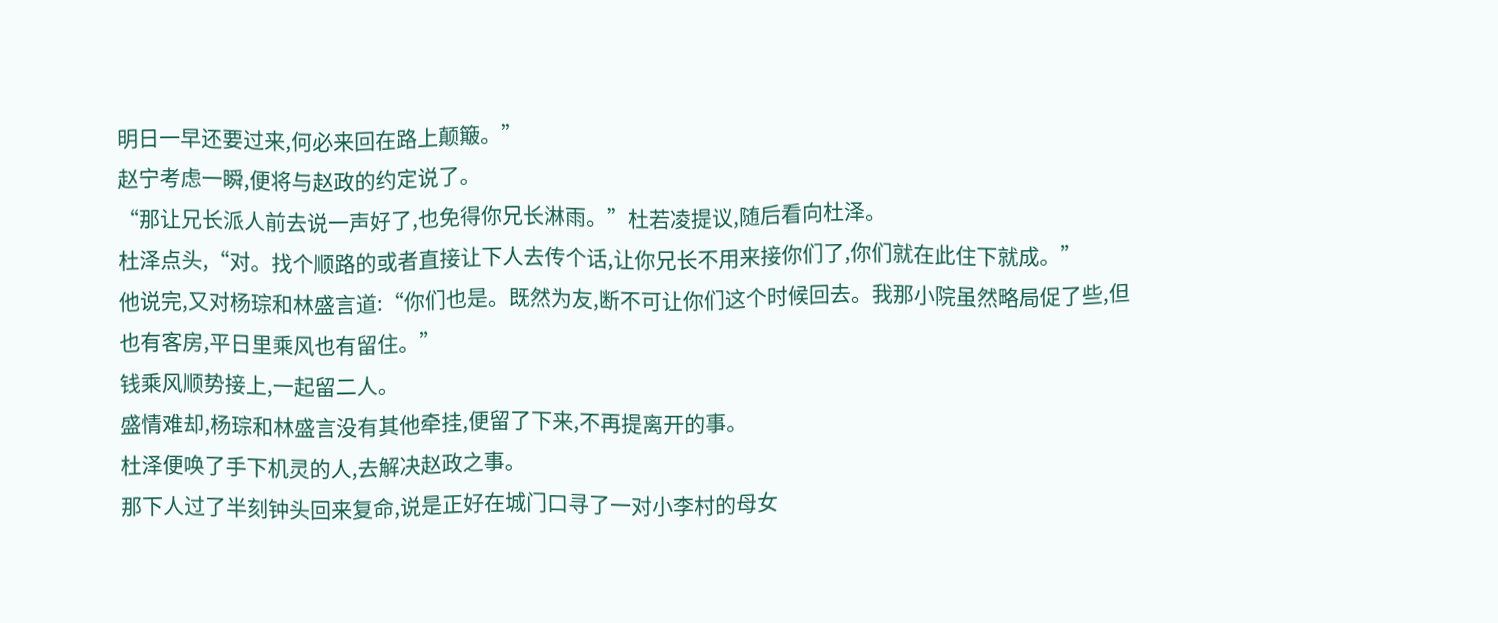明日一早还要过来,何必来回在路上颠簸。”
赵宁考虑一瞬,便将与赵政的约定说了。
“那让兄长派人前去说一声好了,也免得你兄长淋雨。”杜若凌提议,随后看向杜泽。
杜泽点头,“对。找个顺路的或者直接让下人去传个话,让你兄长不用来接你们了,你们就在此住下就成。”
他说完,又对杨琮和林盛言道:“你们也是。既然为友,断不可让你们这个时候回去。我那小院虽然略局促了些,但也有客房,平日里乘风也有留住。”
钱乘风顺势接上,一起留二人。
盛情难却,杨琮和林盛言没有其他牵挂,便留了下来,不再提离开的事。
杜泽便唤了手下机灵的人,去解决赵政之事。
那下人过了半刻钟头回来复命,说是正好在城门口寻了一对小李村的母女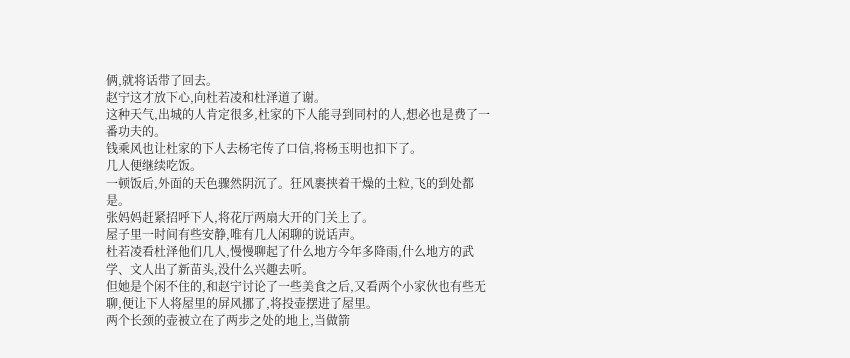俩,就将话带了回去。
赵宁这才放下心,向杜若凌和杜泽道了谢。
这种天气,出城的人肯定很多,杜家的下人能寻到同村的人,想必也是费了一番功夫的。
钱乘风也让杜家的下人去杨宅传了口信,将杨玉明也扣下了。
几人便继续吃饭。
一顿饭后,外面的天色骤然阴沉了。狂风裹挟着干燥的土粒,飞的到处都是。
张妈妈赶紧招呼下人,将花厅两扇大开的门关上了。
屋子里一时间有些安静,唯有几人闲聊的说话声。
杜若凌看杜泽他们几人,慢慢聊起了什么地方今年多降雨,什么地方的武学、文人出了新苗头,没什么兴趣去听。
但她是个闲不住的,和赵宁讨论了一些美食之后,又看两个小家伙也有些无聊,便让下人将屋里的屏风挪了,将投壶摆进了屋里。
两个长颈的壶被立在了两步之处的地上,当做箭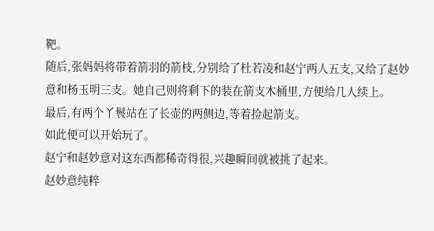靶。
随后,张妈妈将带着箭羽的箭枝,分别给了杜若凌和赵宁两人五支,又给了赵妙意和杨玉明三支。她自己则将剩下的装在箭支木桶里,方便给几人续上。
最后,有两个丫鬟站在了长壶的两侧边,等着捡起箭支。
如此便可以开始玩了。
赵宁和赵妙意对这东西都稀奇得很,兴趣瞬间就被挑了起来。
赵妙意纯粹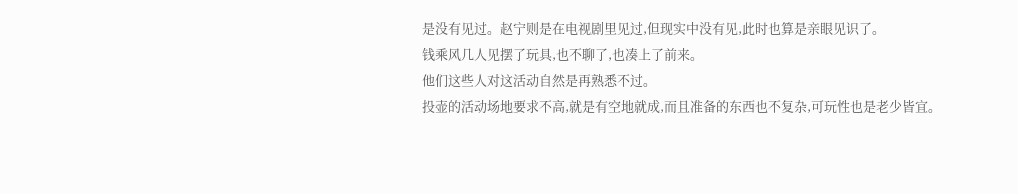是没有见过。赵宁则是在电视剧里见过,但现实中没有见,此时也算是亲眼见识了。
钱乘风几人见摆了玩具,也不聊了,也凑上了前来。
他们这些人对这活动自然是再熟悉不过。
投壶的活动场地要求不高,就是有空地就成,而且准备的东西也不复杂,可玩性也是老少皆宜。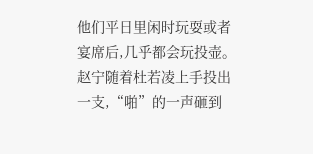他们平日里闲时玩耍或者宴席后,几乎都会玩投壶。
赵宁随着杜若凌上手投出一支,“啪”的一声砸到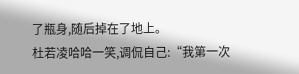了瓶身,随后掉在了地上。
杜若凌哈哈一笑,调侃自己:“我第一次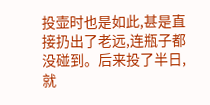投壶时也是如此,甚是直接扔出了老远,连瓶子都没碰到。后来投了半日,就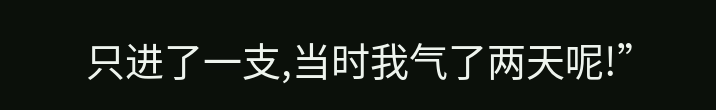只进了一支,当时我气了两天呢!”